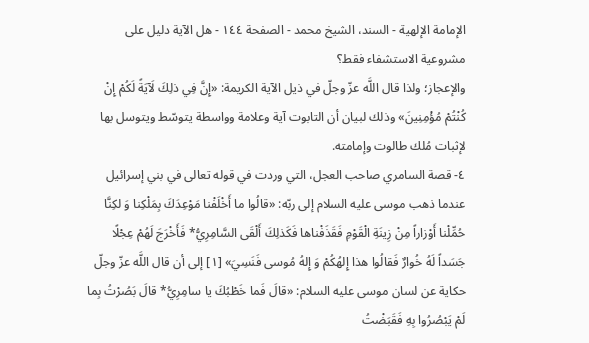الإمامة الإلهية - السند، الشيخ محمد - الصفحة ١٤٤ - هل الآية دليل على مشروعية الاستشفاء فقط؟
والإعجاز؛ ولذا قال اللَّه عزّ وجلّ في ذيل الآية الكريمة: «إِنَّ فِي ذلِكَ لَآيَةً لَكُمْ إِنْ كُنْتُمْ مُؤْمِنِينَ» وذلك لبيان أن التابوت آية وعلامة وواسطة يتوسّط ويتوسل بها لإثبات مُلك طالوت وإمامته.
٤- قصة السامري صاحب العجل، التي وردت في قوله تعالى في بني إسرائيل عندما ذهب موسى عليه السلام إلى ربّه: «قالُوا ما أَخْلَفْنا مَوْعِدَكَ بِمَلْكِنا وَ لكِنَّا حُمِّلْنا أَوْزاراً مِنْ زِينَةِ الْقَوْمِ فَقَذَفْناها فَكَذلِكَ أَلْقَى السَّامِرِيُّ* فَأَخْرَجَ لَهُمْ عِجْلًا جَسَداً لَهُ خُوارٌ فَقالُوا هذا إِلهُكُمْ وَ إِلهُ مُوسى فَنَسِيَ» [١] إلى أن قال اللَّه عزّ وجلّ حكاية عن لسان موسى عليه السلام: «قالَ فَما خَطْبُكَ يا سامِرِيُّ* قالَ بَصُرْتُ بِما لَمْ يَبْصُرُوا بِهِ فَقَبَضْتُ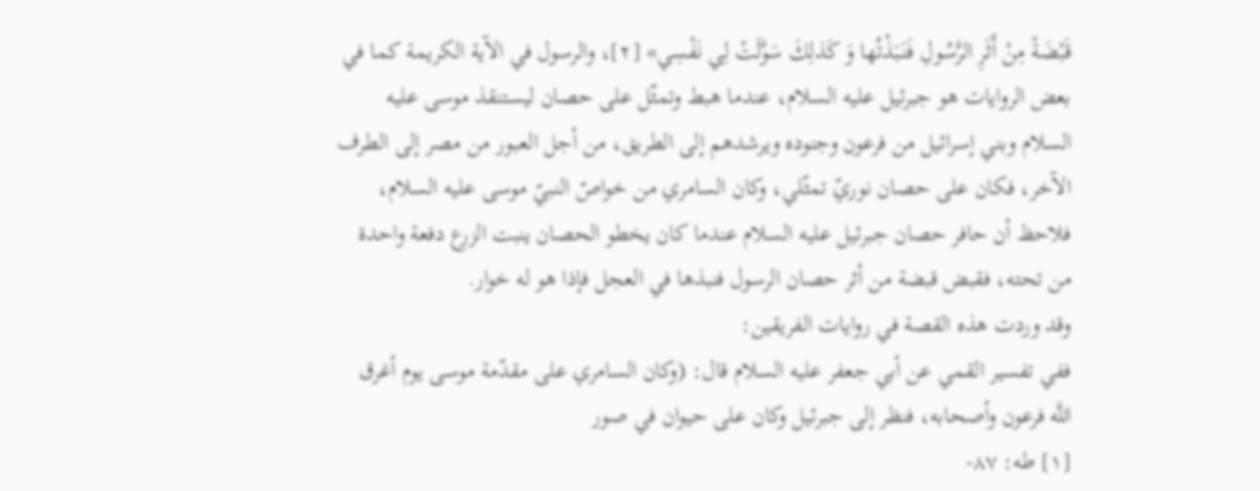قَبْضَةً مِنْ أَثَرِ الرَّسُولِ فَنَبَذْتُها وَ كَذلِكَ سَوَّلَتْ لِي نَفْسِي» [٢]، والرسول في الآية الكريمة كما في بعض الروايات هو جبرئيل عليه السلام، عندما هبط وتمثّل على حصان ليستنقذ موسى عليه السلام وبني إسرائيل من فرعون وجنوده ويرشدهم إلى الطريق، من أجل العبور من مصر إلى الطرف الآخر، فكان على حصان نوريّ تمثّلي، وكان السامري من خواصّ النبيّ موسى عليه السلام، فلاحظ أن حافر حصان جبرئيل عليه السلام عندما كان يخطو الحصان ينبت الزرع دفعة واحدة من تحته، فقبض قبضة من أثر حصان الرسول فنبذها في العجل فإذا هو له خوار.
وقد وردت هذه القصة في روايات الفريقين:
ففي تفسير القمي عن أبي جعفر عليه السلام قال: (وكان السامري على مقدّمة موسى يوم أغرق اللَّه فرعون وأصحابه، فنظر إلى جبرئيل وكان على حيوان في صور
[١] طه: ٨٧-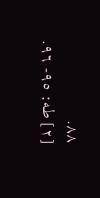٨٨.
[٢] طه: ٩٥- ٩٦.